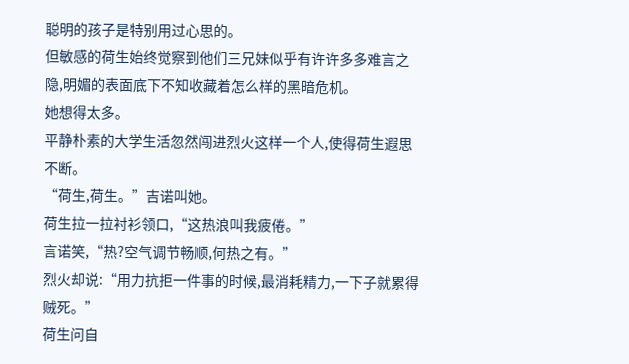聪明的孩子是特别用过心思的。
但敏感的荷生始终觉察到他们三兄妹似乎有许许多多难言之隐,明媚的表面底下不知收藏着怎么样的黑暗危机。
她想得太多。
平静朴素的大学生活忽然闯进烈火这样一个人,使得荷生遐思不断。
“荷生,荷生。”吉诺叫她。
荷生拉一拉衬衫领口,“这热浪叫我疲倦。”
言诺笑,“热?空气调节畅顺,何热之有。”
烈火却说:“用力抗拒一件事的时候,最消耗精力,一下子就累得贼死。”
荷生问自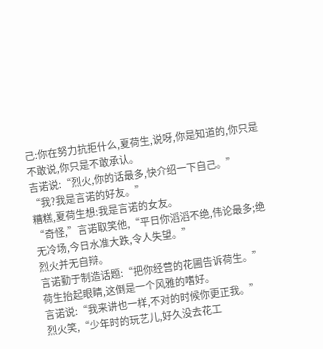己:你在努力抗拒什么,夏荷生,说呀,你是知道的,你只是不敢说,你只是不敢承认。
吉诺说:“烈火,你的话最多,快介绍一下自己。”
“我?我是言诺的好友。”
糟糕,夏荷生想:我是言诺的女友。
“奇怪,”言诺取笑他,“平日你滔滔不绝,伟论最多;绝无冷场,今日水准大跌,令人失望。”
烈火并无自辩。
言诺勤于制造话题:“把你经营的花圃告诉荷生。”
荷生抬起眼睛,这倒是一个风雅的嗜好。
言诺说:“我来讲也一样,不对的时候你更正我。”
烈火笑,“少年时的玩艺儿,好久没去花工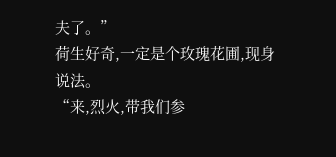夫了。”
荷生好奇,一定是个玫瑰花圃,现身说法。
“来,烈火,带我们参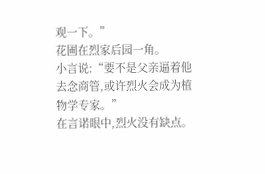观一下。”
花圃在烈家后园一角。
小言说:“要不是父亲逼着他去念商管,或许烈火会成为植物学专家。”
在言诺眼中,烈火没有缺点。